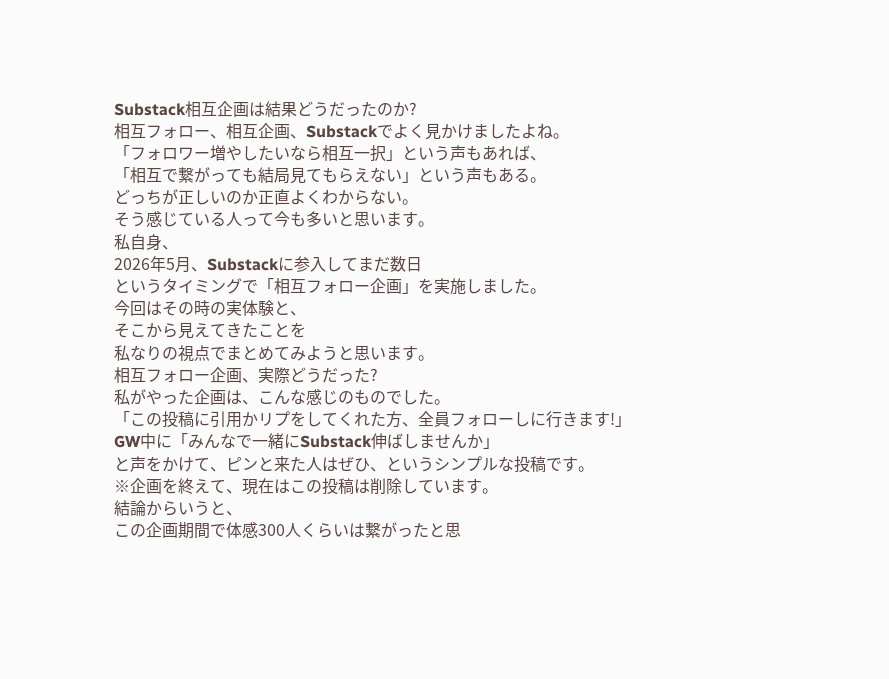Substack相互企画は結果どうだったのか?
相互フォロー、相互企画、Substackでよく見かけましたよね。
「フォロワー増やしたいなら相互一択」という声もあれば、
「相互で繋がっても結局見てもらえない」という声もある。
どっちが正しいのか正直よくわからない。
そう感じている人って今も多いと思います。
私自身、
2026年5月、Substackに参入してまだ数日
というタイミングで「相互フォロー企画」を実施しました。
今回はその時の実体験と、
そこから見えてきたことを
私なりの視点でまとめてみようと思います。
相互フォロー企画、実際どうだった?
私がやった企画は、こんな感じのものでした。
「この投稿に引用かリプをしてくれた方、全員フォローしに行きます!」
GW中に「みんなで一緒にSubstack伸ばしませんか」
と声をかけて、ピンと来た人はぜひ、というシンプルな投稿です。
※企画を終えて、現在はこの投稿は削除しています。
結論からいうと、
この企画期間で体感300人くらいは繋がったと思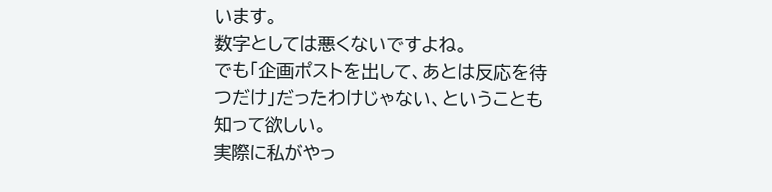います。
数字としては悪くないですよね。
でも「企画ポストを出して、あとは反応を待つだけ」だったわけじゃない、ということも知って欲しい。
実際に私がやっ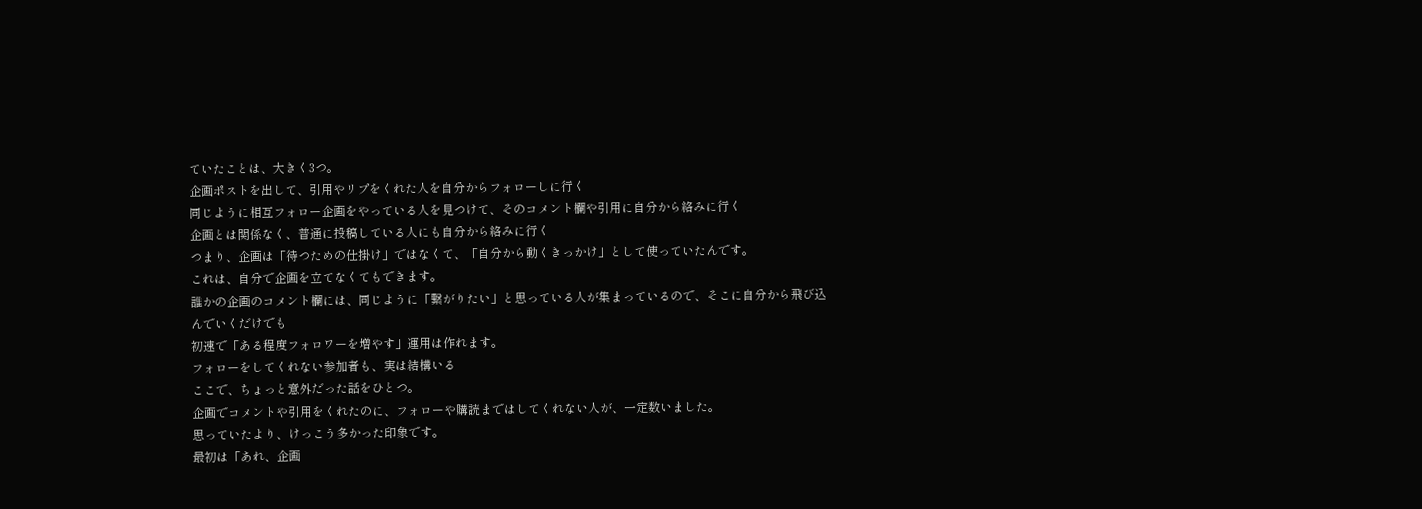ていたことは、大きく3つ。
企画ポストを出して、引用やリプをくれた人を自分からフォローしに行く
同じように相互フォロー企画をやっている人を見つけて、そのコメント欄や引用に自分から絡みに行く
企画とは関係なく、普通に投稿している人にも自分から絡みに行く
つまり、企画は「待つための仕掛け」ではなくて、「自分から動くきっかけ」として使っていたんです。
これは、自分で企画を立てなくてもできます。
誰かの企画のコメント欄には、同じように「繋がりたい」と思っている人が集まっているので、そこに自分から飛び込んでいくだけでも
初速で「ある程度フォロワーを増やす」運用は作れます。
フォローをしてくれない参加者も、実は結構いる
ここで、ちょっと意外だった話をひとつ。
企画でコメントや引用をくれたのに、フォローや購読まではしてくれない人が、一定数いました。
思っていたより、けっこう多かった印象です。
最初は「あれ、企画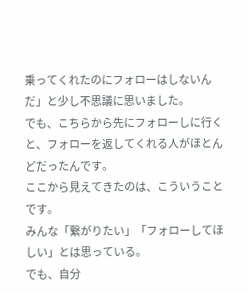乗ってくれたのにフォローはしないんだ」と少し不思議に思いました。
でも、こちらから先にフォローしに行くと、フォローを返してくれる人がほとんどだったんです。
ここから見えてきたのは、こういうことです。
みんな「繋がりたい」「フォローしてほしい」とは思っている。
でも、自分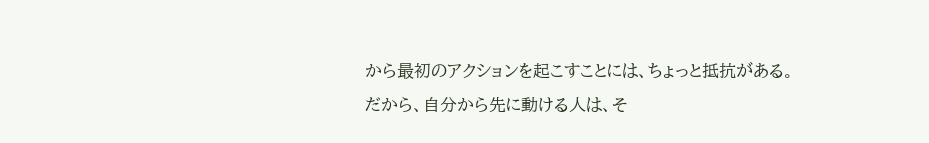から最初のアクションを起こすことには、ちょっと抵抗がある。
だから、自分から先に動ける人は、そ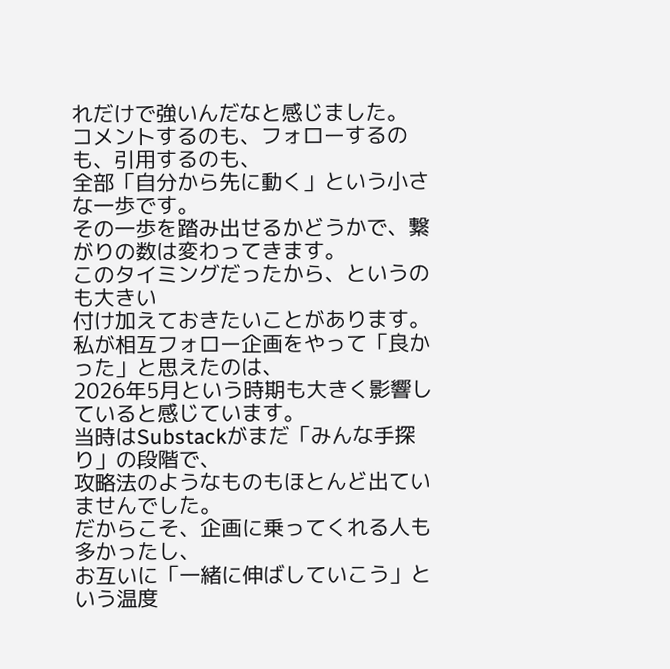れだけで強いんだなと感じました。
コメントするのも、フォローするのも、引用するのも、
全部「自分から先に動く」という小さな一歩です。
その一歩を踏み出せるかどうかで、繋がりの数は変わってきます。
このタイミングだったから、というのも大きい
付け加えておきたいことがあります。
私が相互フォロー企画をやって「良かった」と思えたのは、
2026年5月という時期も大きく影響していると感じています。
当時はSubstackがまだ「みんな手探り」の段階で、
攻略法のようなものもほとんど出ていませんでした。
だからこそ、企画に乗ってくれる人も多かったし、
お互いに「一緒に伸ばしていこう」という温度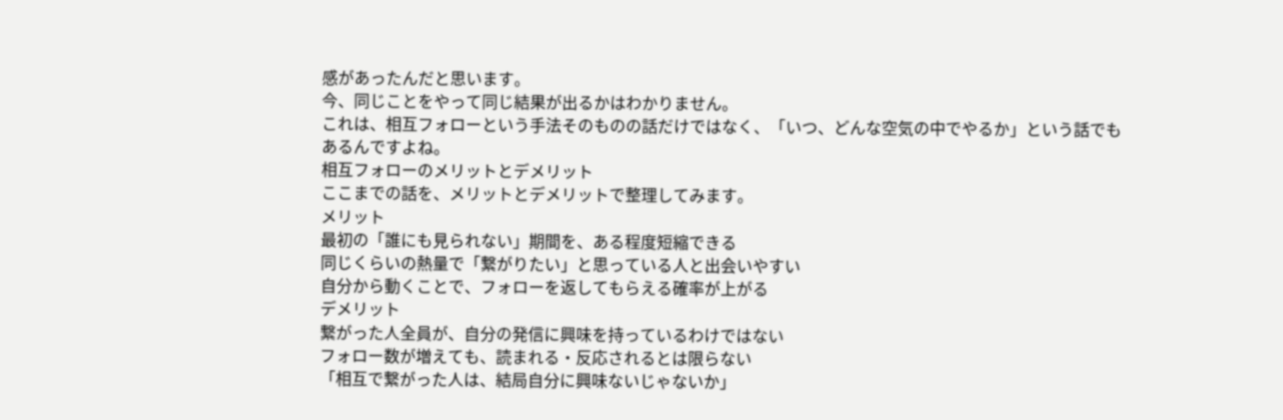感があったんだと思います。
今、同じことをやって同じ結果が出るかはわかりません。
これは、相互フォローという手法そのものの話だけではなく、「いつ、どんな空気の中でやるか」という話でもあるんですよね。
相互フォローのメリットとデメリット
ここまでの話を、メリットとデメリットで整理してみます。
メリット
最初の「誰にも見られない」期間を、ある程度短縮できる
同じくらいの熱量で「繋がりたい」と思っている人と出会いやすい
自分から動くことで、フォローを返してもらえる確率が上がる
デメリット
繋がった人全員が、自分の発信に興味を持っているわけではない
フォロー数が増えても、読まれる・反応されるとは限らない
「相互で繋がった人は、結局自分に興味ないじゃないか」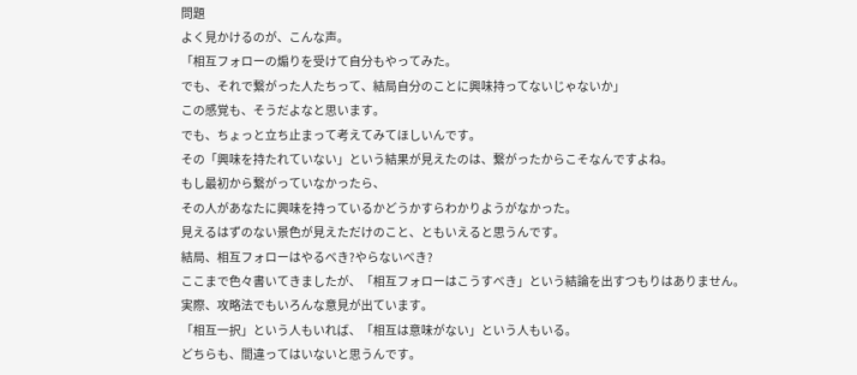問題
よく見かけるのが、こんな声。
「相互フォローの煽りを受けて自分もやってみた。
でも、それで繋がった人たちって、結局自分のことに興味持ってないじゃないか」
この感覚も、そうだよなと思います。
でも、ちょっと立ち止まって考えてみてほしいんです。
その「興味を持たれていない」という結果が見えたのは、繋がったからこそなんですよね。
もし最初から繋がっていなかったら、
その人があなたに興味を持っているかどうかすらわかりようがなかった。
見えるはずのない景色が見えただけのこと、ともいえると思うんです。
結局、相互フォローはやるべき?やらないべき?
ここまで色々書いてきましたが、「相互フォローはこうすべき」という結論を出すつもりはありません。
実際、攻略法でもいろんな意見が出ています。
「相互一択」という人もいれば、「相互は意味がない」という人もいる。
どちらも、間違ってはいないと思うんです。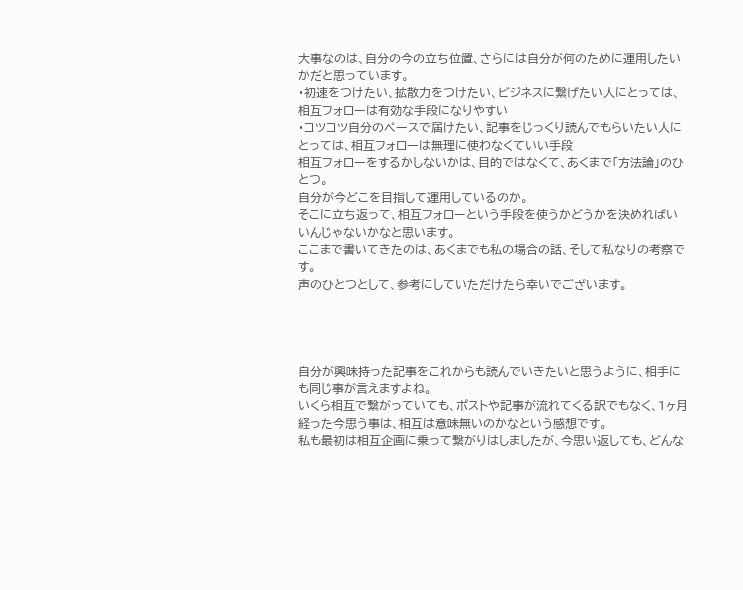大事なのは、自分の今の立ち位置、さらには自分が何のために運用したいかだと思っています。
・初速をつけたい、拡散力をつけたい、ビジネスに繋げたい人にとっては、相互フォローは有効な手段になりやすい
・コツコツ自分のペースで届けたい、記事をじっくり読んでもらいたい人にとっては、相互フォローは無理に使わなくていい手段
相互フォローをするかしないかは、目的ではなくて、あくまで「方法論」のひとつ。
自分が今どこを目指して運用しているのか。
そこに立ち返って、相互フォローという手段を使うかどうかを決めればいいんじゃないかなと思います。
ここまで書いてきたのは、あくまでも私の場合の話、そして私なりの考察です。
声のひとつとして、参考にしていただけたら幸いでございます。




自分が興味持った記事をこれからも読んでいきたいと思うように、相手にも同じ事が言えますよね。
いくら相互で繋がっていても、ポストや記事が流れてくる訳でもなく、1ヶ月経った今思う事は、相互は意味無いのかなという感想です。
私も最初は相互企画に乗って繋がりはしましたが、今思い返しても、どんな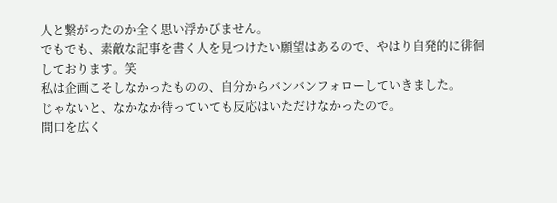人と繋がったのか全く思い浮かびません。
でもでも、素敵な記事を書く人を見つけたい願望はあるので、やはり自発的に徘徊しております。笑
私は企画こそしなかったものの、自分からバンバンフォローしていきました。
じゃないと、なかなか待っていても反応はいただけなかったので。
間口を広く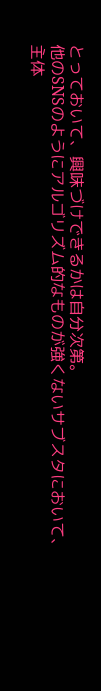とっておいて、興味づけできるかは自分次第。
他のSNSのようにアルゴリズム的なものが強くないサブスタにおいて、主体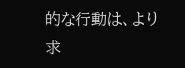的な行動は、より求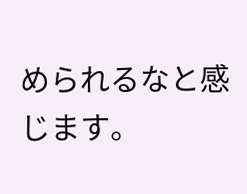められるなと感じます。